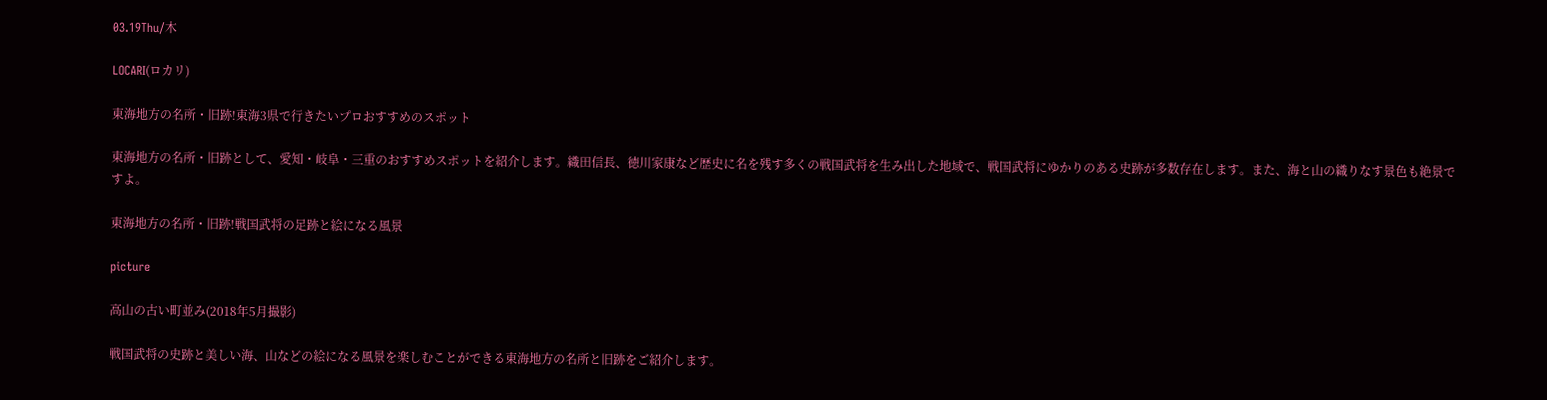03.19Thu/木

LOCARI(ロカリ)

東海地方の名所・旧跡!東海3県で行きたいプロおすすめのスポット

東海地方の名所・旧跡として、愛知・岐阜・三重のおすすめスポットを紹介します。織田信長、徳川家康など歴史に名を残す多くの戦国武将を生み出した地域で、戦国武将にゆかりのある史跡が多数存在します。また、海と山の織りなす景色も絶景ですよ。

東海地方の名所・旧跡!戦国武将の足跡と絵になる風景

picture

高山の古い町並み(2018年5月撮影)

戦国武将の史跡と美しい海、山などの絵になる風景を楽しむことができる東海地方の名所と旧跡をご紹介します。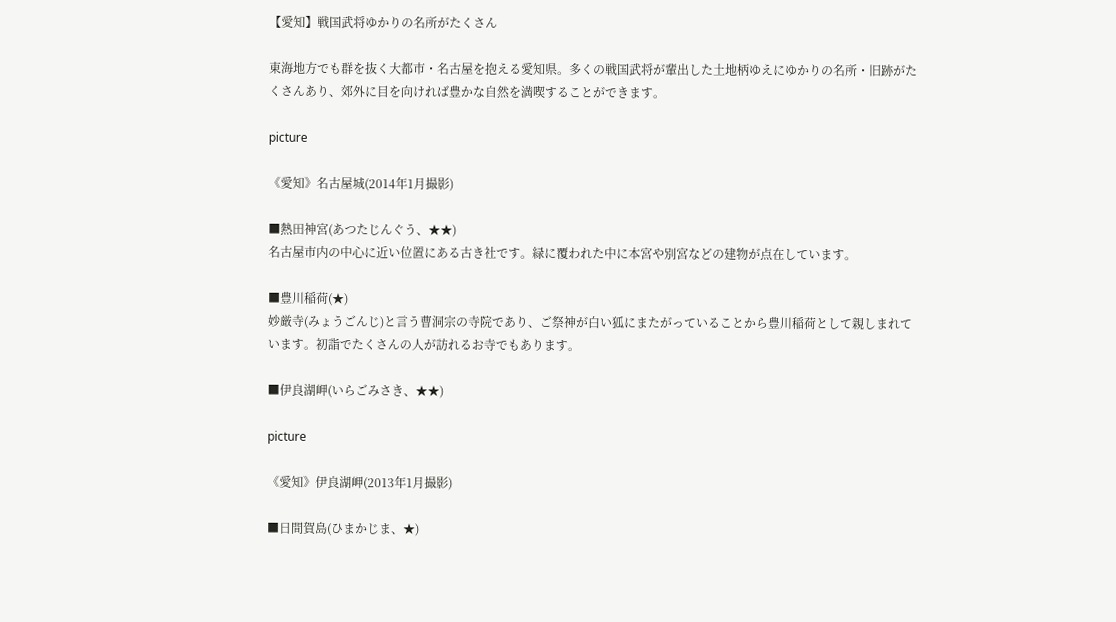【愛知】戦国武将ゆかりの名所がたくさん

東海地方でも群を抜く大都市・名古屋を抱える愛知県。多くの戦国武将が輩出した土地柄ゆえにゆかりの名所・旧跡がたくさんあり、郊外に目を向ければ豊かな自然を満喫することができます。

picture

《愛知》名古屋城(2014年1月撮影)

■熱田神宮(あつたじんぐう、★★)
名古屋市内の中心に近い位置にある古き社です。緑に覆われた中に本宮や別宮などの建物が点在しています。

■豊川稲荷(★)
妙厳寺(みょうごんじ)と言う曹洞宗の寺院であり、ご祭神が白い狐にまたがっていることから豊川稲荷として親しまれています。初詣でたくさんの人が訪れるお寺でもあります。

■伊良湖岬(いらごみさき、★★)

picture

《愛知》伊良湖岬(2013年1月撮影)

■日間賀島(ひまかじま、★)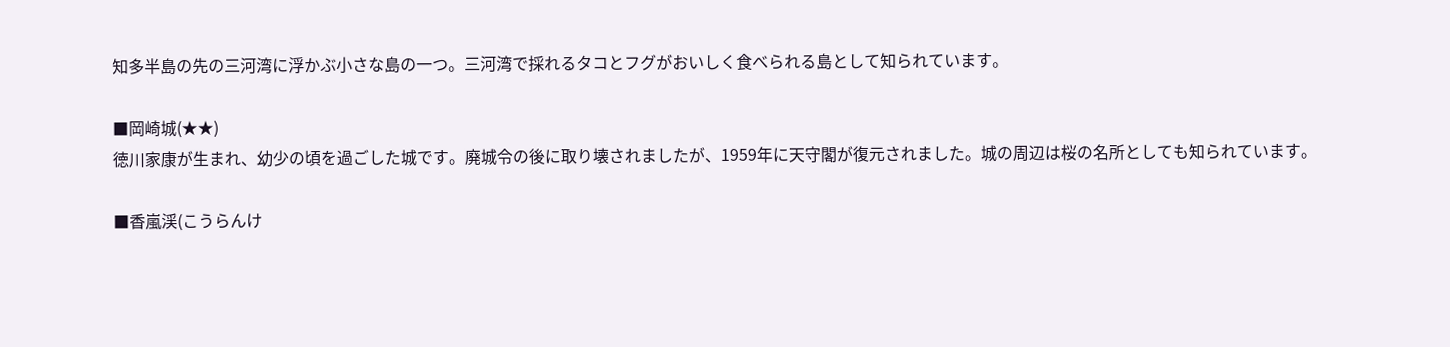知多半島の先の三河湾に浮かぶ小さな島の一つ。三河湾で採れるタコとフグがおいしく食べられる島として知られています。

■岡崎城(★★)
徳川家康が生まれ、幼少の頃を過ごした城です。廃城令の後に取り壊されましたが、1959年に天守閣が復元されました。城の周辺は桜の名所としても知られています。

■香嵐渓(こうらんけ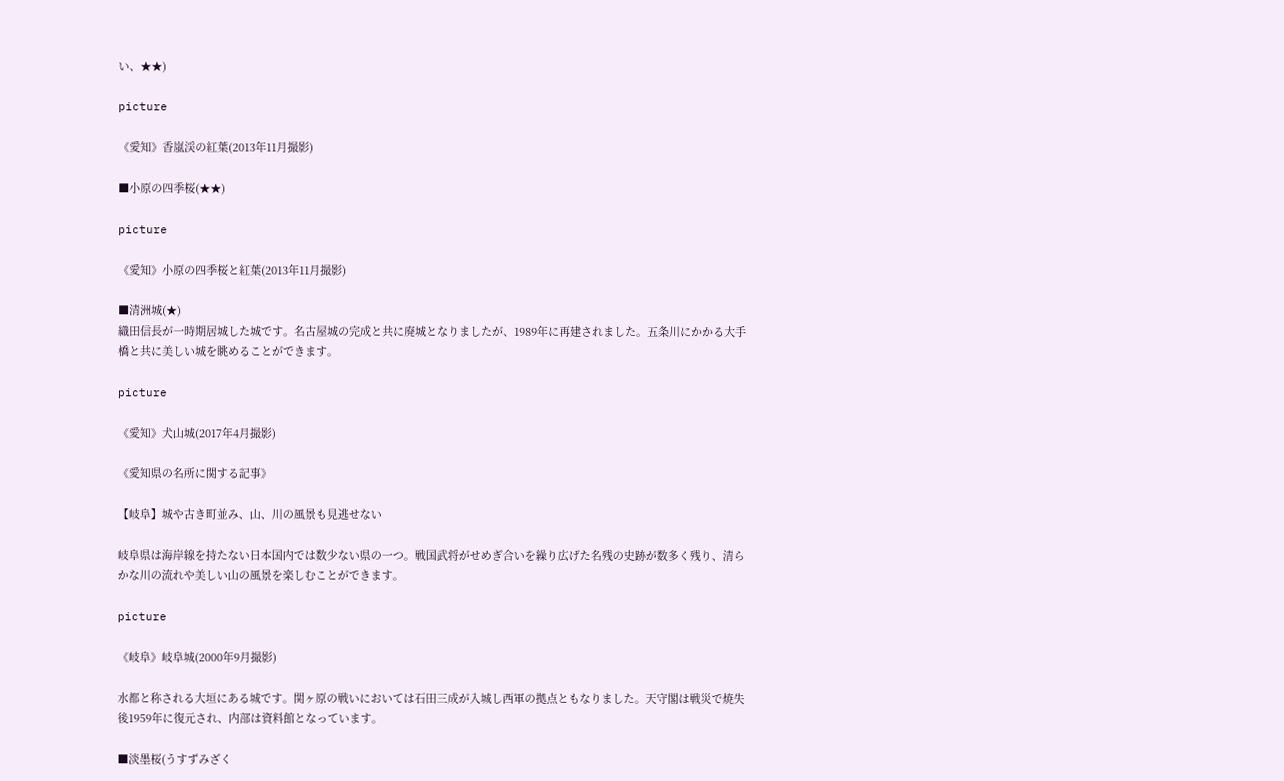い、★★)

picture

《愛知》香嵐渓の紅葉(2013年11月撮影)

■小原の四季桜(★★)

picture

《愛知》小原の四季桜と紅葉(2013年11月撮影)

■清洲城(★)
織田信長が一時期居城した城です。名古屋城の完成と共に廃城となりましたが、1989年に再建されました。五条川にかかる大手橋と共に美しい城を眺めることができます。

picture

《愛知》犬山城(2017年4月撮影)

《愛知県の名所に関する記事》

【岐阜】城や古き町並み、山、川の風景も見逃せない

岐阜県は海岸線を持たない日本国内では数少ない県の一つ。戦国武将がせめぎ合いを繰り広げた名残の史跡が数多く残り、清らかな川の流れや美しい山の風景を楽しむことができます。

picture

《岐阜》岐阜城(2000年9月撮影)

水都と称される大垣にある城です。関ヶ原の戦いにおいては石田三成が入城し西軍の拠点ともなりました。天守閣は戦災で焼失後1959年に復元され、内部は資料館となっています。

■淡墨桜(うすずみざく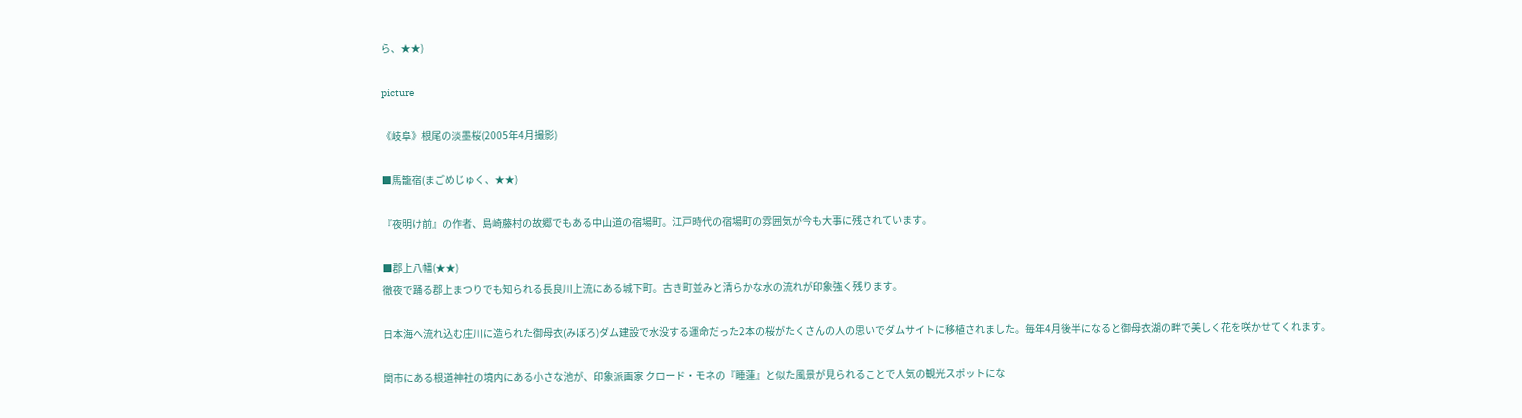ら、★★)

picture

《岐阜》根尾の淡墨桜(2005年4月撮影)

■馬籠宿(まごめじゅく、★★)

『夜明け前』の作者、島崎藤村の故郷でもある中山道の宿場町。江戸時代の宿場町の雰囲気が今も大事に残されています。

■郡上八幡(★★)
徹夜で踊る郡上まつりでも知られる長良川上流にある城下町。古き町並みと清らかな水の流れが印象強く残ります。

日本海へ流れ込む庄川に造られた御母衣(みぼろ)ダム建設で水没する運命だった2本の桜がたくさんの人の思いでダムサイトに移植されました。毎年4月後半になると御母衣湖の畔で美しく花を咲かせてくれます。

関市にある根道神社の境内にある小さな池が、印象派画家 クロード・モネの『睡蓮』と似た風景が見られることで人気の観光スポットにな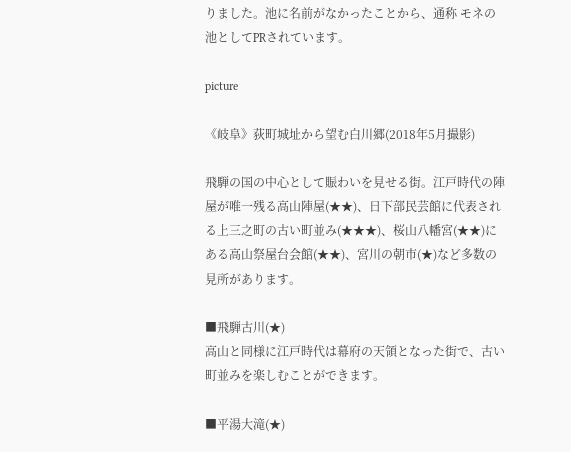りました。池に名前がなかったことから、通称 モネの池としてPRされています。

picture

《岐阜》荻町城址から望む白川郷(2018年5月撮影)

飛騨の国の中心として賑わいを見せる街。江戸時代の陣屋が唯一残る高山陣屋(★★)、日下部民芸館に代表される上三之町の古い町並み(★★★)、桜山八幡宮(★★)にある高山祭屋台会館(★★)、宮川の朝市(★)など多数の見所があります。

■飛騨古川(★)
高山と同様に江戸時代は幕府の天領となった街で、古い町並みを楽しむことができます。

■平湯大滝(★)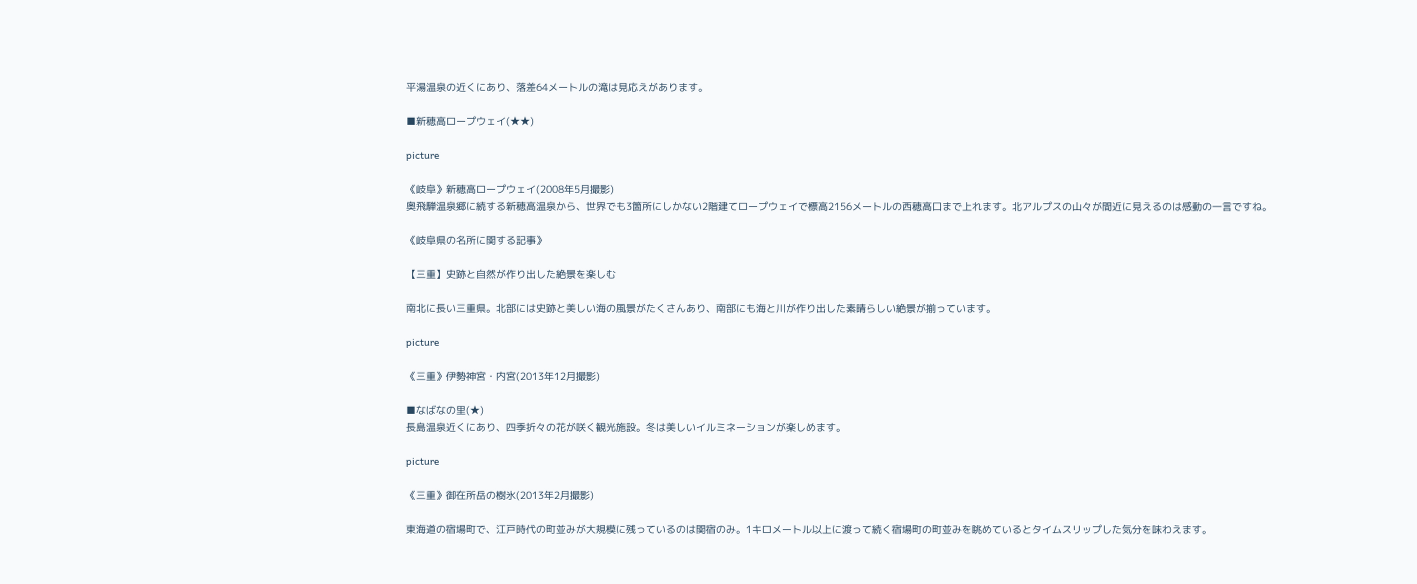平湯温泉の近くにあり、落差64メートルの滝は見応えがあります。

■新穂高ロープウェイ(★★)

picture

《岐阜》新穂高ロープウェイ(2008年5月撮影)
奥飛騨温泉郷に続する新穂高温泉から、世界でも3箇所にしかない2階建てロープウェイで標高2156メートルの西穂高口まで上れます。北アルプスの山々が間近に見えるのは感動の一言ですね。

《岐阜県の名所に関する記事》

【三重】史跡と自然が作り出した絶景を楽しむ

南北に長い三重県。北部には史跡と美しい海の風景がたくさんあり、南部にも海と川が作り出した素晴らしい絶景が揃っています。

picture

《三重》伊勢神宮・内宮(2013年12月撮影)

■なばなの里(★)
長島温泉近くにあり、四季折々の花が咲く観光施設。冬は美しいイルミネーションが楽しめます。

picture

《三重》御在所岳の樹氷(2013年2月撮影)

東海道の宿場町で、江戸時代の町並みが大規模に残っているのは関宿のみ。1キロメートル以上に渡って続く宿場町の町並みを眺めているとタイムスリップした気分を味わえます。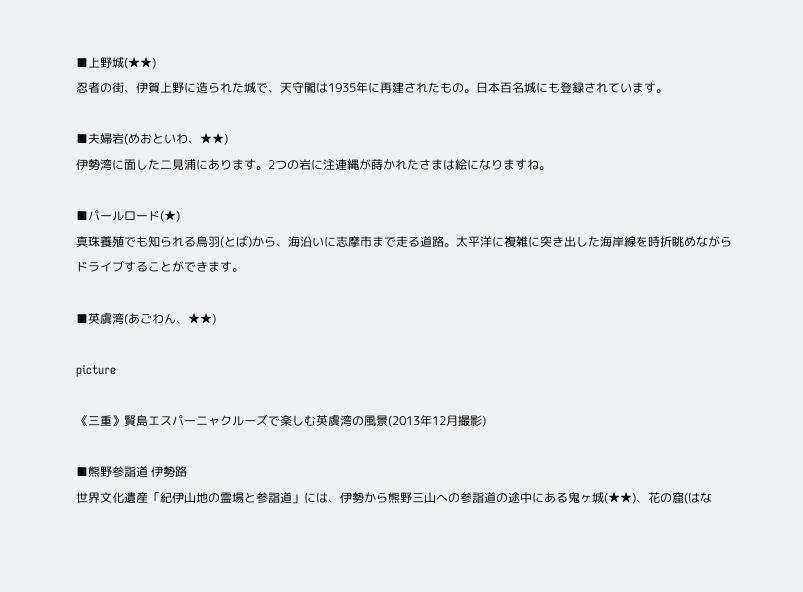■上野城(★★)
忍者の街、伊賀上野に造られた城で、天守閣は1935年に再建されたもの。日本百名城にも登録されています。

■夫婦岩(めおといわ、★★)
伊勢湾に面した二見浦にあります。2つの岩に注連縄が蒔かれたさまは絵になりますね。

■パールロード(★)
真珠養殖でも知られる鳥羽(とば)から、海沿いに志摩市まで走る道路。太平洋に複雑に突き出した海岸線を時折眺めながらドライブすることができます。

■英虞湾(あごわん、★★)

picture

《三重》賢島エスパーニャクルーズで楽しむ英虞湾の風景(2013年12月撮影)

■熊野参詣道 伊勢路
世界文化遺産「紀伊山地の霊場と参詣道」には、伊勢から熊野三山への参詣道の途中にある鬼ヶ城(★★)、花の窟(はな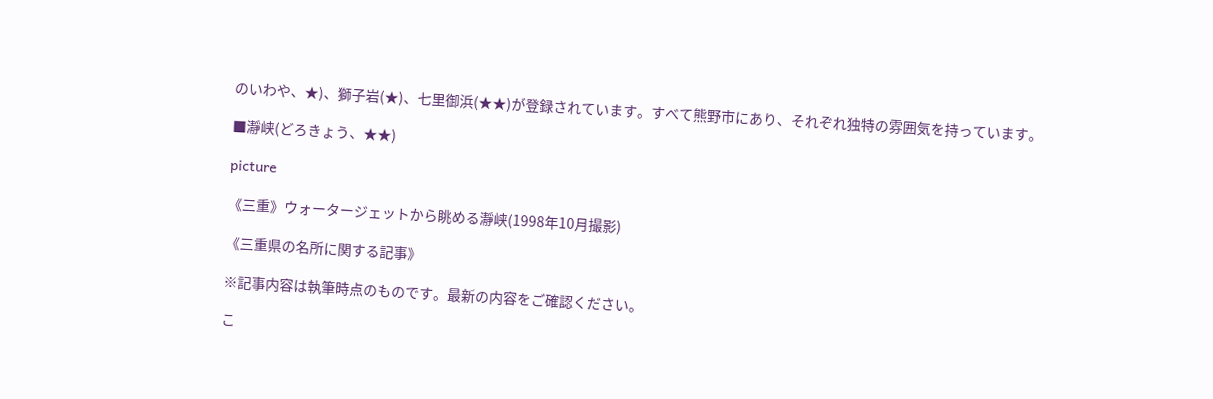のいわや、★)、獅子岩(★)、七里御浜(★★)が登録されています。すべて熊野市にあり、それぞれ独特の雰囲気を持っています。

■瀞峡(どろきょう、★★)

picture

《三重》ウォータージェットから眺める瀞峡(1998年10月撮影)

《三重県の名所に関する記事》

※記事内容は執筆時点のものです。最新の内容をご確認ください。

こ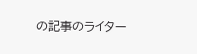の記事のライター